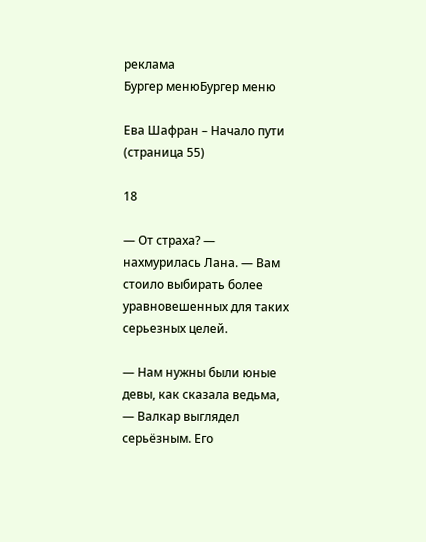реклама
Бургер менюБургер меню

Ева Шафран – Начало пути (страница 55)

18

— От страха? — нахмурилась Лана. — Вам стоило выбирать более уравновешенных для таких серьезных целей.

— Нам нужны были юные девы, как сказала ведьма, — Валкар выглядел серьёзным. Его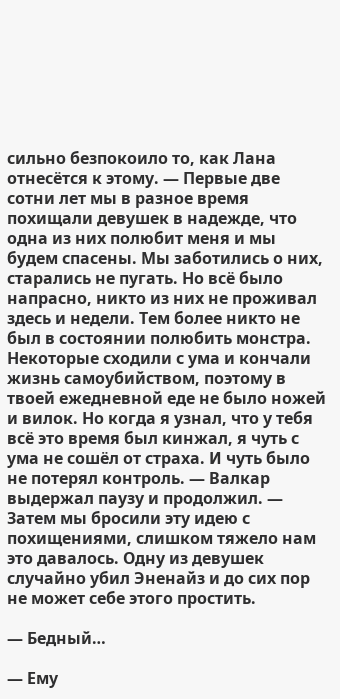сильно безпокоило то, как Лана отнесётся к этому. — Первые две сотни лет мы в разное время похищали девушек в надежде, что одна из них полюбит меня и мы будем спасены. Мы заботились о них, старались не пугать. Но всё было напрасно, никто из них не проживал здесь и недели. Тем более никто не был в состоянии полюбить монстра. Некоторые сходили с ума и кончали жизнь самоубийством, поэтому в твоей ежедневной еде не было ножей и вилок. Но когда я узнал, что у тебя всё это время был кинжал, я чуть с ума не сошёл от страха. И чуть было не потерял контроль. — Валкар выдержал паузу и продолжил. — Затем мы бросили эту идею с похищениями, слишком тяжело нам это давалось. Одну из девушек случайно убил Эненайз и до сих пор не может себе этого простить.

— Бедный…

— Ему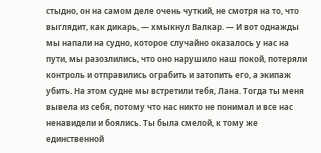стыдно, он на самом деле очень чуткий, не смотря на то, что выглядит, как дикарь, — хмыкнул Валкар. — И вот однажды мы напали на судно, которое случайно оказалось у нас на пути, мы разозлились, что оно нарушило наш покой, потеряли контроль и отправились ограбить и затопить его, а экипаж убить. На этом судне мы встретили тебя, Лана. Тогда ты меня вывела из себя, потому что нас никто не понимал и все нас ненавидели и боялись. Ты была смелой, к тому же единственной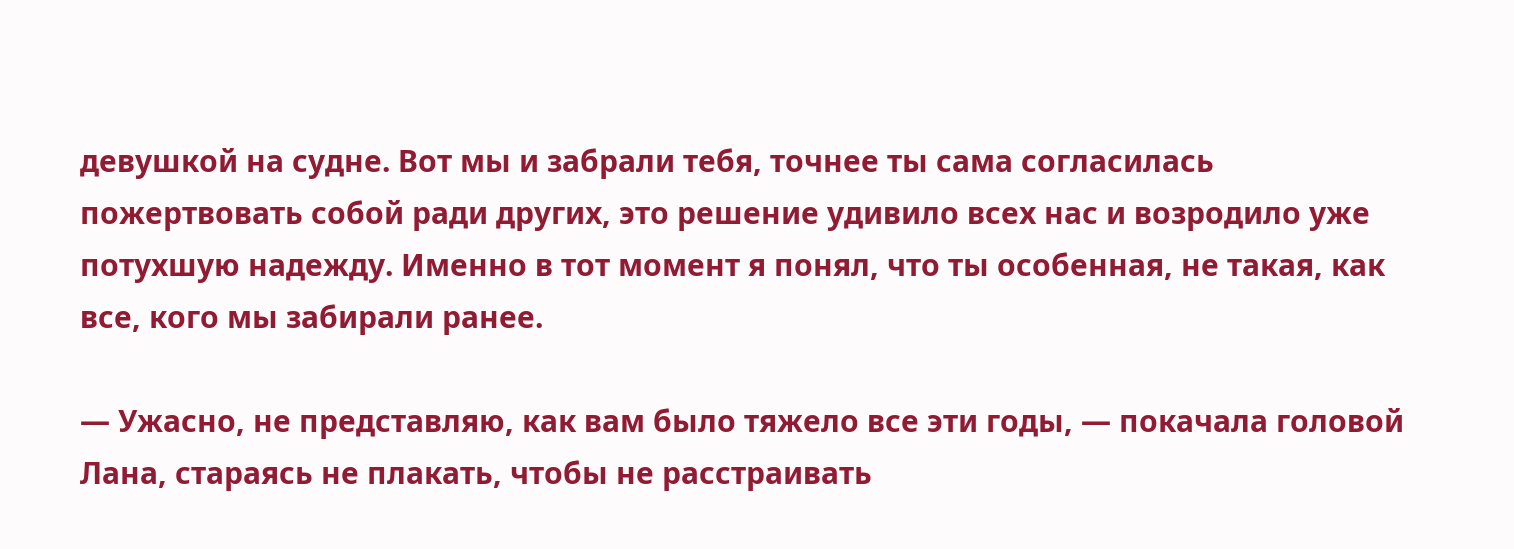девушкой на судне. Вот мы и забрали тебя, точнее ты сама согласилась пожертвовать собой ради других, это решение удивило всех нас и возродило уже потухшую надежду. Именно в тот момент я понял, что ты особенная, не такая, как все, кого мы забирали ранее.

— Ужасно, не представляю, как вам было тяжело все эти годы, — покачала головой Лана, стараясь не плакать, чтобы не расстраивать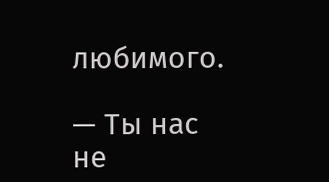любимого.

— Ты нас не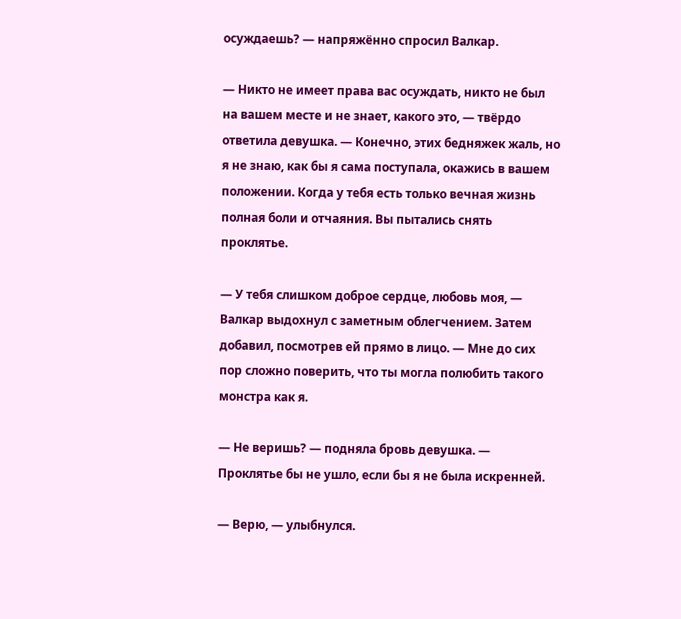осуждаешь? — напряжённо спросил Валкар.

— Никто не имеет права вас осуждать, никто не был на вашем месте и не знает, какого это, — твёрдо ответила девушка. — Конечно, этих бедняжек жаль, но я не знаю, как бы я сама поступала, окажись в вашем положении. Когда у тебя есть только вечная жизнь полная боли и отчаяния. Вы пытались снять проклятье.

— У тебя слишком доброе сердце, любовь моя, — Валкар выдохнул с заметным облегчением. Затем добавил, посмотрев ей прямо в лицо. — Мне до сих пор сложно поверить, что ты могла полюбить такого монстра как я.

— Не веришь? — подняла бровь девушка. — Проклятье бы не ушло, если бы я не была искренней.

— Верю, — улыбнулся.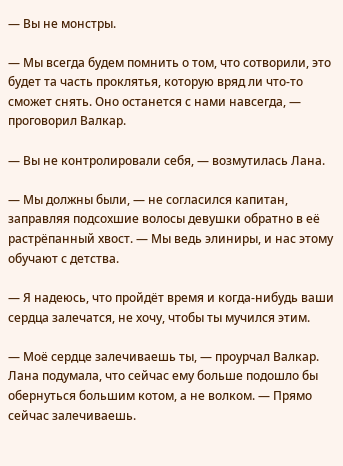— Вы не монстры.

— Мы всегда будем помнить о том, что сотворили, это будет та часть проклятья, которую вряд ли что-то сможет снять. Оно останется с нами навсегда, — проговорил Валкар.

— Вы не контролировали себя, — возмутилась Лана.

— Мы должны были, — не согласился капитан, заправляя подсохшие волосы девушки обратно в её растрёпанный хвост. — Мы ведь элиниры, и нас этому обучают с детства.

— Я надеюсь, что пройдёт время и когда-нибудь ваши сердца залечатся, не хочу, чтобы ты мучился этим.

— Моё сердце залечиваешь ты, — проурчал Валкар. Лана подумала, что сейчас ему больше подошло бы обернуться большим котом, а не волком. — Прямо сейчас залечиваешь.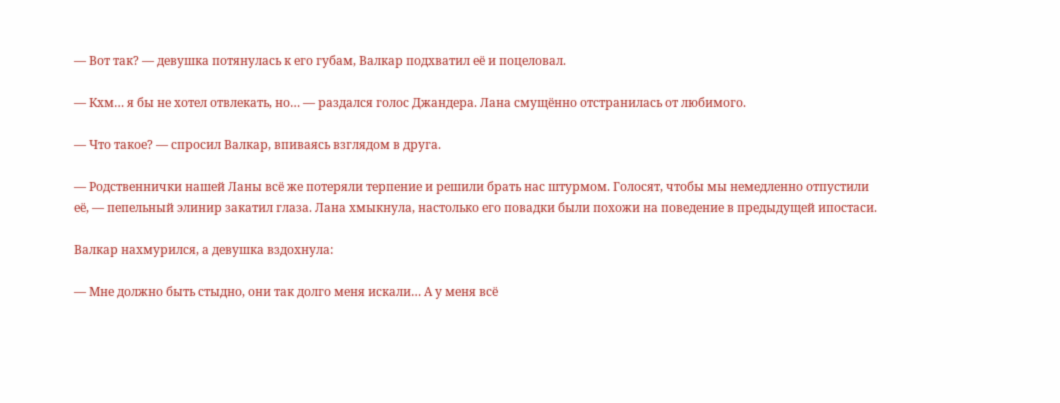— Вот так? — девушка потянулась к его губам, Валкар подхватил её и поцеловал.

— Кхм… я бы не хотел отвлекать, но… — раздался голос Джандера. Лана смущённо отстранилась от любимого.

— Что такое? — спросил Валкар, впиваясь взглядом в друга.

— Родственнички нашей Ланы всё же потеряли терпение и решили брать нас штурмом. Голосят, чтобы мы немедленно отпустили её, — пепельный элинир закатил глаза. Лана хмыкнула, настолько его повадки были похожи на поведение в предыдущей ипостаси.

Валкар нахмурился, а девушка вздохнула:

— Мне должно быть стыдно, они так долго меня искали… А у меня всё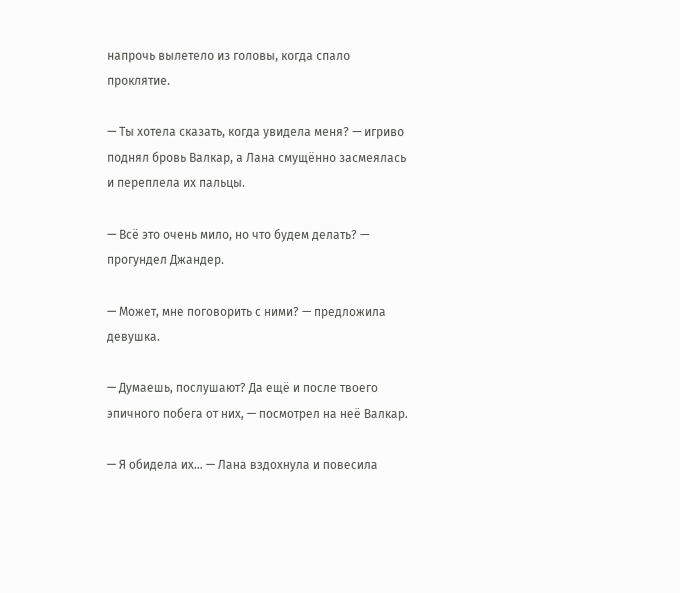напрочь вылетело из головы, когда спало проклятие.

— Ты хотела сказать, когда увидела меня? — игриво поднял бровь Валкар, а Лана смущённо засмеялась и переплела их пальцы.

— Всё это очень мило, но что будем делать? — прогундел Джандер.

— Может, мне поговорить с ними? — предложила девушка.

— Думаешь, послушают? Да ещё и после твоего эпичного побега от них, — посмотрел на неё Валкар.

— Я обидела их… — Лана вздохнула и повесила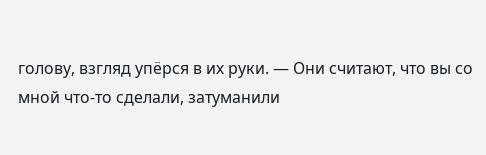голову, взгляд упёрся в их руки. — Они считают, что вы со мной что-то сделали, затуманили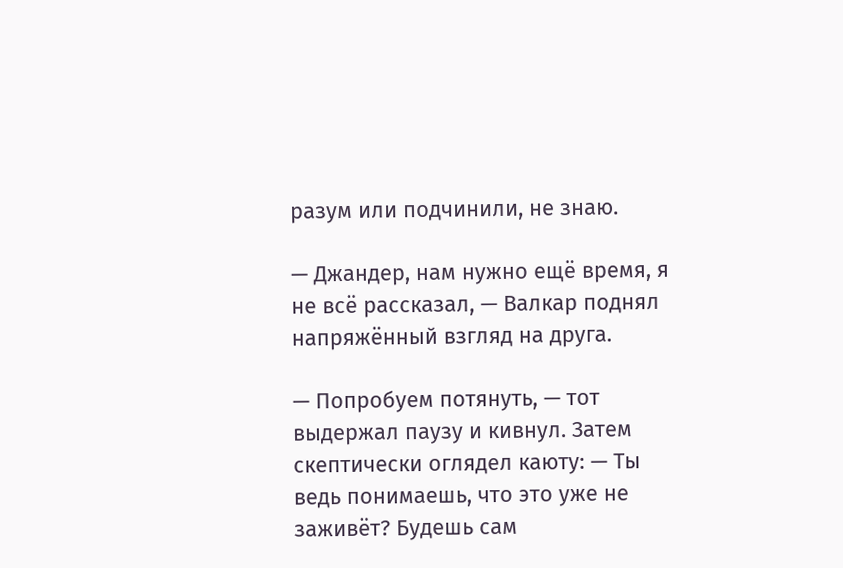разум или подчинили, не знаю.

— Джандер, нам нужно ещё время, я не всё рассказал, — Валкар поднял напряжённый взгляд на друга.

— Попробуем потянуть, — тот выдержал паузу и кивнул. Затем скептически оглядел каюту: — Ты ведь понимаешь, что это уже не заживёт? Будешь сам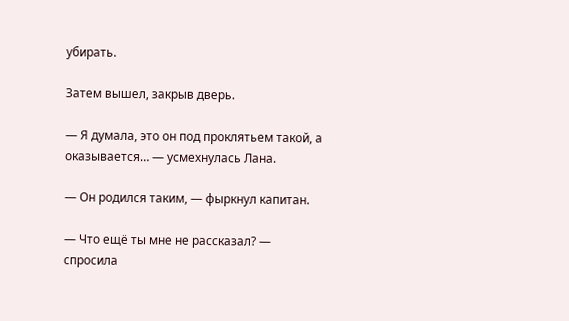убирать.

Затем вышел, закрыв дверь.

— Я думала, это он под проклятьем такой, а оказывается… — усмехнулась Лана.

— Он родился таким, — фыркнул капитан.

— Что ещё ты мне не рассказал? — спросила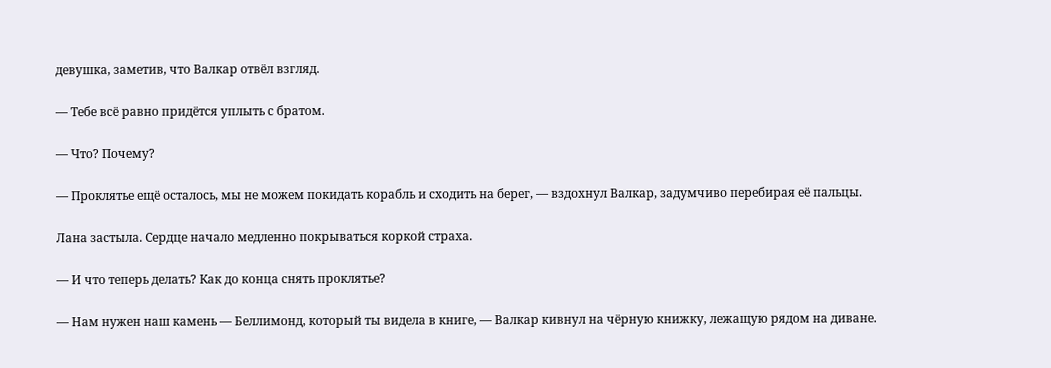девушка, заметив, что Валкар отвёл взгляд.

— Тебе всё равно придётся уплыть с братом.

— Что? Почему?

— Проклятье ещё осталось, мы не можем покидать корабль и сходить на берег, — вздохнул Валкар, задумчиво перебирая её пальцы.

Лана застыла. Сердце начало медленно покрываться коркой страха.

— И что теперь делать? Как до конца снять проклятье?

— Нам нужен наш камень — Беллимонд, который ты видела в книге, — Валкар кивнул на чёрную книжку, лежащую рядом на диване.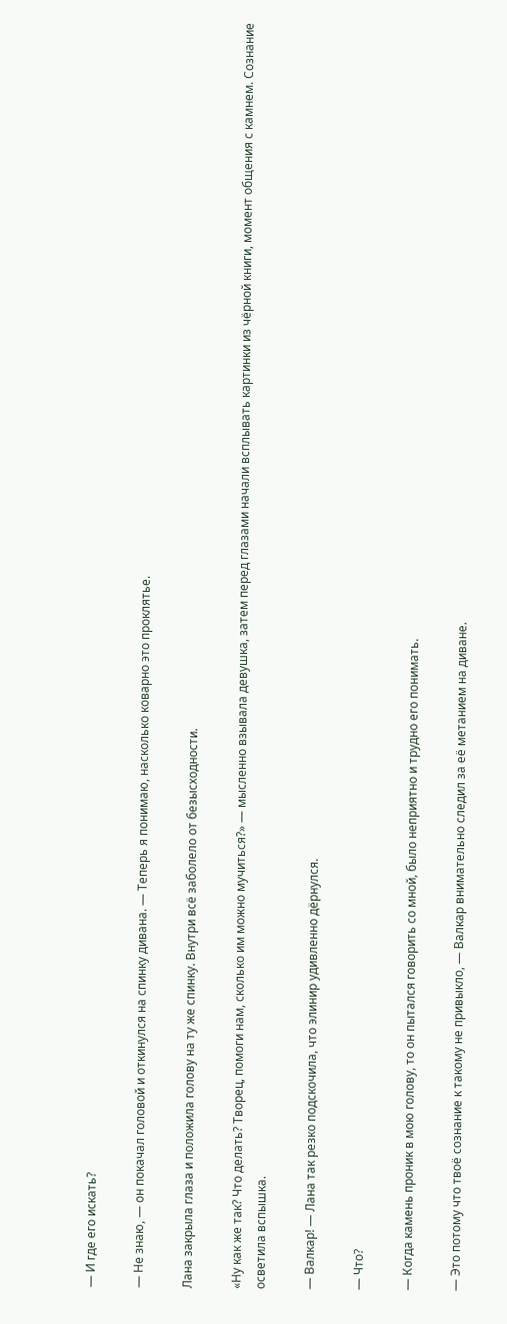— И где его искать?

— Не знаю, — он покачал головой и откинулся на спинку дивана. — Теперь я понимаю, насколько коварно это проклятье.

Лана закрыла глаза и положила голову на ту же спинку. Внутри всё заболело от безысходности.

«Ну как же так? Что делать? Творец, помоги нам, сколько им можно мучиться?» — мысленно взывала девушка, затем перед глазами начали всплывать картинки из чёрной книги, момент общения с камнем. Сознание осветила вспышка.

— Валкар! — Лана так резко подскочила, что элинир удивленно дёрнулся.

— Что?

— Когда камень проник в мою голову, то он пытался говорить со мной, было неприятно и трудно его понимать.

— Это потому что твоё сознание к такому не привыкло, — Валкар внимательно следил за её метанием на диване.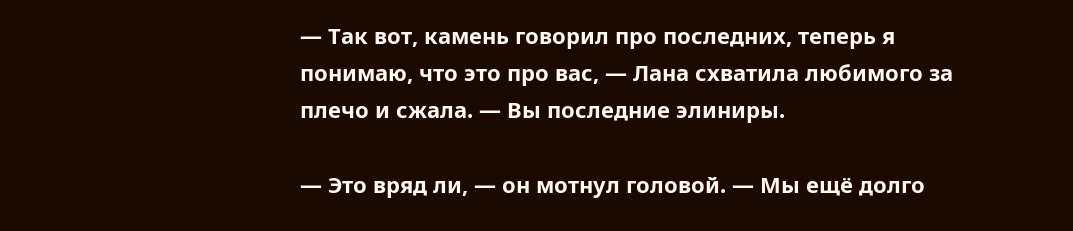— Так вот, камень говорил про последних, теперь я понимаю, что это про вас, — Лана схватила любимого за плечо и сжала. — Вы последние элиниры.

— Это вряд ли, — он мотнул головой. — Мы ещё долго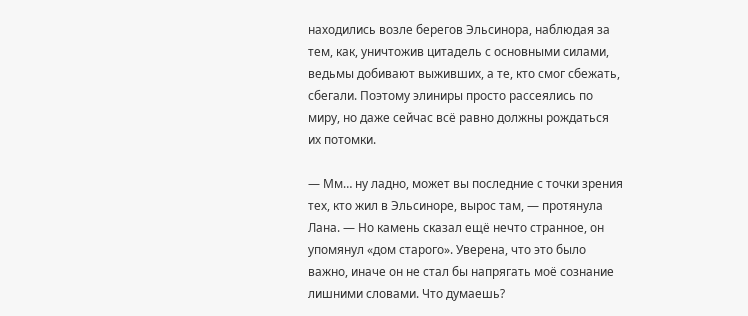находились возле берегов Эльсинора, наблюдая за тем, как, уничтожив цитадель с основными силами, ведьмы добивают выживших, а те, кто смог сбежать, сбегали. Поэтому элиниры просто рассеялись по миру, но даже сейчас всё равно должны рождаться их потомки.

— Мм… ну ладно, может вы последние с точки зрения тех, кто жил в Эльсиноре, вырос там, — протянула Лана. — Но камень сказал ещё нечто странное, он упомянул «дом старого». Уверена, что это было важно, иначе он не стал бы напрягать моё сознание лишними словами. Что думаешь?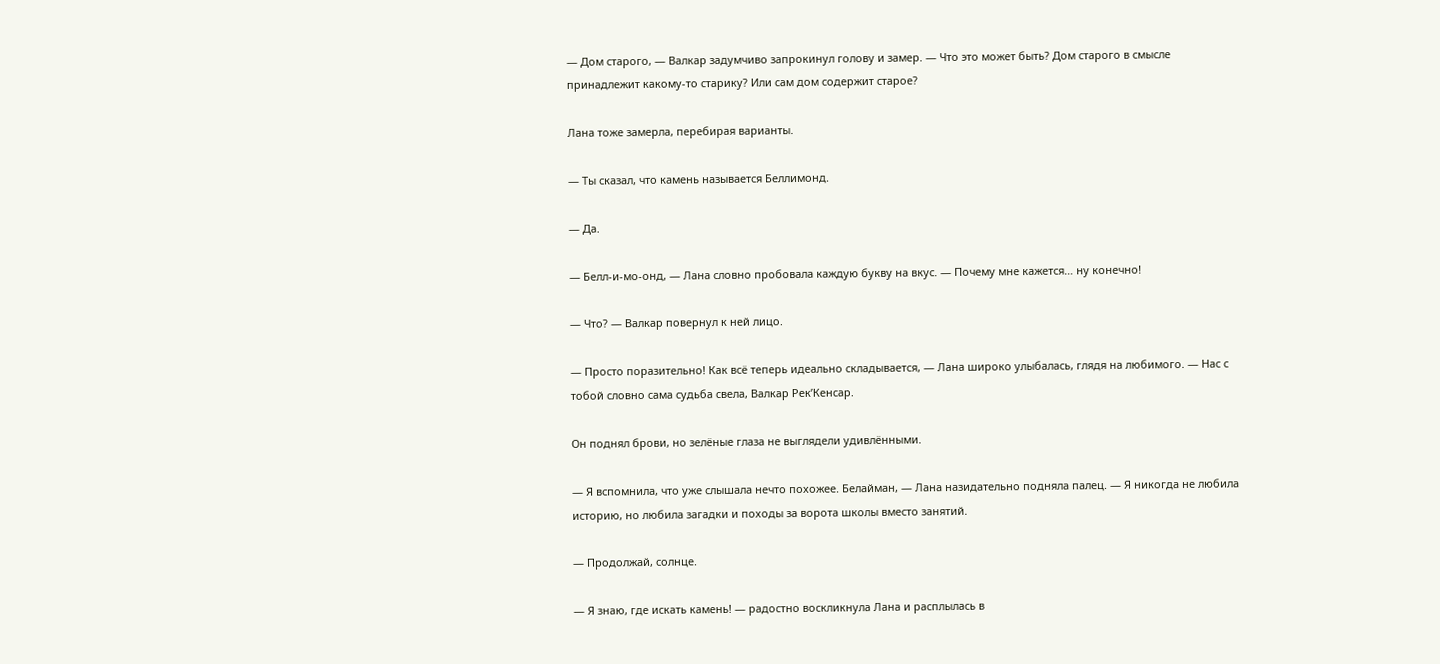— Дом старого, — Валкар задумчиво запрокинул голову и замер. — Что это может быть? Дом старого в смысле принадлежит какому-то старику? Или сам дом содержит старое?

Лана тоже замерла, перебирая варианты.

— Ты сказал, что камень называется Беллимонд.

— Да.

— Белл-и-мо-онд, — Лана словно пробовала каждую букву на вкус. — Почему мне кажется… ну конечно!

— Что? — Валкар повернул к ней лицо.

— Просто поразительно! Как всё теперь идеально складывается, — Лана широко улыбалась, глядя на любимого. — Нас с тобой словно сама судьба свела, Валкар Рек’Кенсар.

Он поднял брови, но зелёные глаза не выглядели удивлёнными.

— Я вспомнила, что уже слышала нечто похожее. Белайман, — Лана назидательно подняла палец. — Я никогда не любила историю, но любила загадки и походы за ворота школы вместо занятий.

— Продолжай, солнце.

— Я знаю, где искать камень! — радостно воскликнула Лана и расплылась в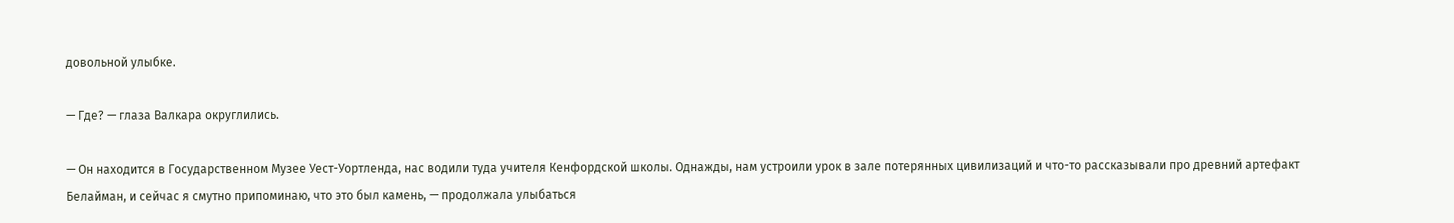довольной улыбке.

— Где? — глаза Валкара округлились.

— Он находится в Государственном Музее Уест-Уортленда, нас водили туда учителя Кенфордской школы. Однажды, нам устроили урок в зале потерянных цивилизаций и что-то рассказывали про древний артефакт Белайман, и сейчас я смутно припоминаю, что это был камень, — продолжала улыбаться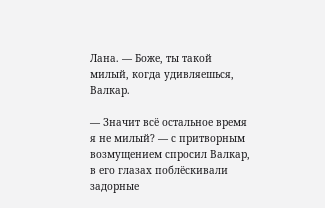Лана. — Боже, ты такой милый, когда удивляешься, Валкар.

— Значит всё остальное время я не милый? — с притворным возмущением спросил Валкар, в его глазах поблёскивали задорные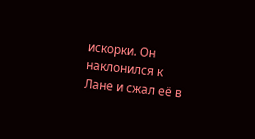искорки. Он наклонился к Лане и сжал её в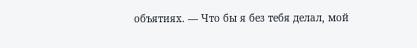объятиях. — Что бы я без тебя делал, мой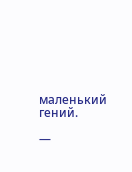маленький гений.

—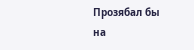Прозябал бы на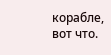корабле, вот что.